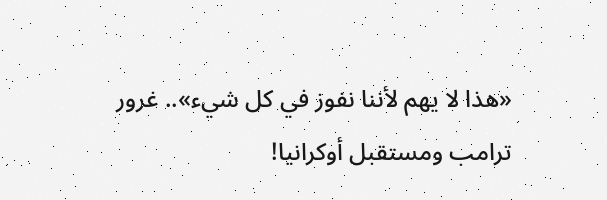«هذا لا يهم لأننا نفوز في كل شيء».. غرور ترامب ومستقبل أوكرانيا!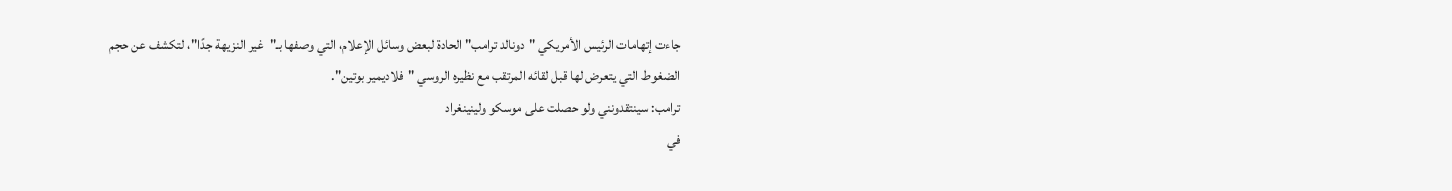جاءت إتهامات الرئيس الأمريكي "دونالد ترامب" الحادة لبعض وسائل الإعلام، التي وصفها بـ"غير النزيهة جدًا"، لتكشف عن حجم الضغوط التي يتعرض لها قبل لقائه المرتقب مع نظيره الروسي "فلاديمير بوتين".
ترامب: سينتقدونني ولو حصلت على موسكو ولينينغراد
في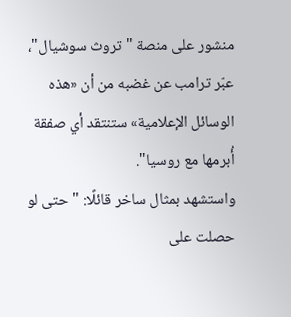منشور على منصة "تروث سوشيال"، عبّر ترامب عن غضبه من أن «هذه الوسائل الإعلامية» ستنتقد أي صفقة أُبرمها مع روسيا".
واستشهد بمثال ساخر قائلًا: "حتى لو حصلت على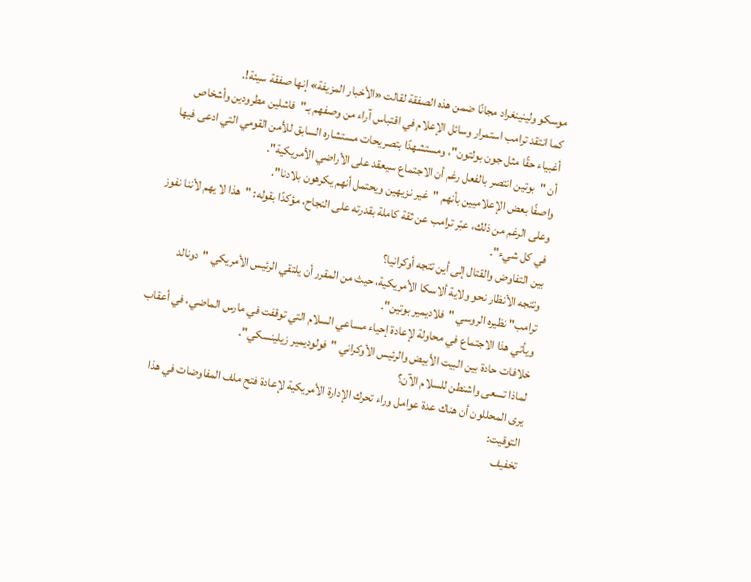موسكو ولينينغراد مجانًا ضمن هذه الصفقة لقالت «الأخبار المزيفة» إنها صفقة سيئة!.
كما انتقد ترامب استمرار وسائل الإعلام في اقتباس آراء من وصفهم بـ"فاشلين مطرودين وأشخاص أغبياء حقًا مثل جون بولتون"، ومستشهدًا بتصريحات مستشاره السابق للأمن القومي التي ادعى فيها أن "بوتين انتصر بالفعل رغم أن الاجتماع سيعقد على الأراضي الأمريكية".
واصفًا بعض الإعلاميين بأنهم "غير نزيهين ويحتمل أنهم يكرهون بلادنا".
وعلى الرغم من ذلك، عبّر ترامب عن ثقة كاملة بقدرته على النجاح، مؤكدًا بقوله: "هذا لا يهم لأننا نفوز في كل شيء".
بين التفاوض والقتال إلى أين تتجه أوكرانيا؟
وتتجه الأنظار نحو ولاية ألاسكا الأمريكية، حيث من المقرر أن يلتقي الرئيس الأمريكي "دونالد ترامب" نظيره الروسي "فلاديمير بوتين".
ويأتي هذا الاجتماع في محاولة لإعادة إحياء مساعي السلام التي توقفت في مارس الماضي، في أعقاب خلافات حادة بين البيت الأبيض والرئيس الأوكراني "فولوديمير زيلينسكي".
لماذا تسعى واشنطن للسلام الآن؟
يرى المحللون أن هناك عدة عوامل وراء تحرك الإدارة الأمريكية لإعادة فتح ملف المفاوضات في هذا التوقيت:
تخفيف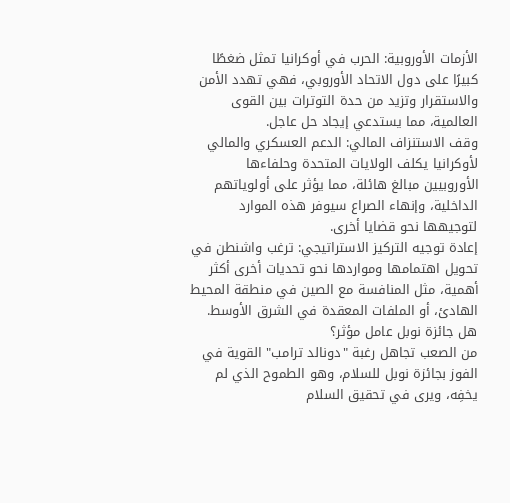الأزمات الأوروبية: الحرب في أوكرانيا تمثل ضغطًا كبيرًا على دول الاتحاد الأوروبي، فهي تهدد الأمن والاستقرار وتزيد من حدة التوترات بين القوى العالمية، مما يستدعي إيجاد حل عاجل.
وقف الاستنزاف المالي: الدعم العسكري والمالي لأوكرانيا يكلف الولايات المتحدة وحلفاءها الأوروبيين مبالغ هائلة، مما يؤثر على أولوياتهم الداخلية، وإنهاء الصراع سيوفر هذه الموارد لتوجيهها نحو قضايا أخرى.
إعادة توجيه التركيز الاستراتيجي: ترغب واشنطن في تحويل اهتمامها ومواردها نحو تحديات أخرى أكثر أهمية، مثل المنافسة مع الصين في منطقة المحيط الهادئ، أو الملفات المعقدة في الشرق الأوسط.
هل جائزة نوبل عامل مؤثر؟
من الصعب تجاهل رغبة "دونالد ترامب" القوية في الفوز بجائزة نوبل للسلام، وهو الطموح الذي لم يخفِه، ويرى في تحقيق السلام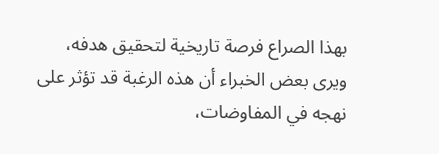بهذا الصراع فرصة تاريخية لتحقيق هدفه، ويرى بعض الخبراء أن هذه الرغبة قد تؤثر على نهجه في المفاوضات،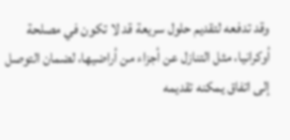وقد تدفعه لتقديم حلول سريعة قد لا تكون في مصلحة أوكرانيا، مثل التنازل عن أجزاء من أراضيها، لضمان التوصل إلى اتفاق يمكنه تقديمه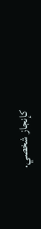كإنجاز شخصي.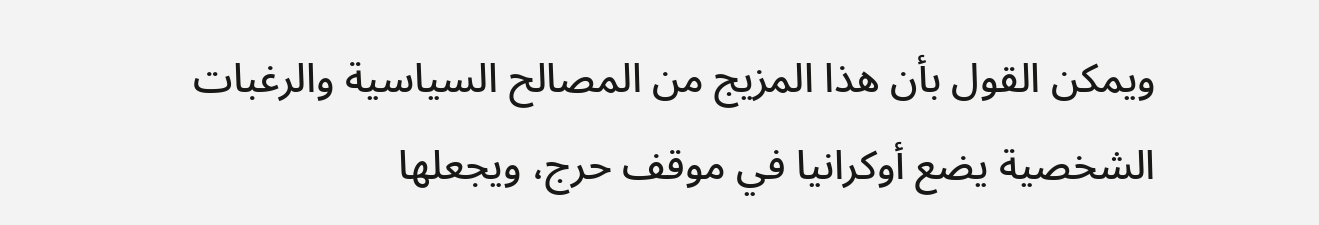ويمكن القول بأن هذا المزيج من المصالح السياسية والرغبات الشخصية يضع أوكرانيا في موقف حرج، ويجعلها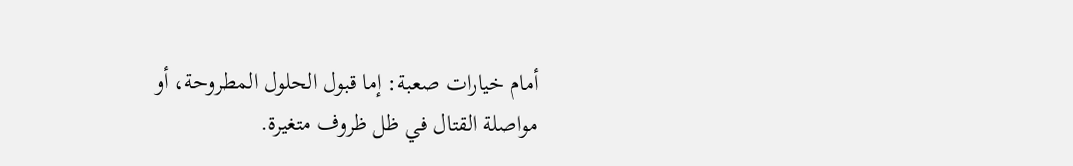أمام خيارات صعبة: إما قبول الحلول المطروحة، أو مواصلة القتال في ظل ظروف متغيرة.